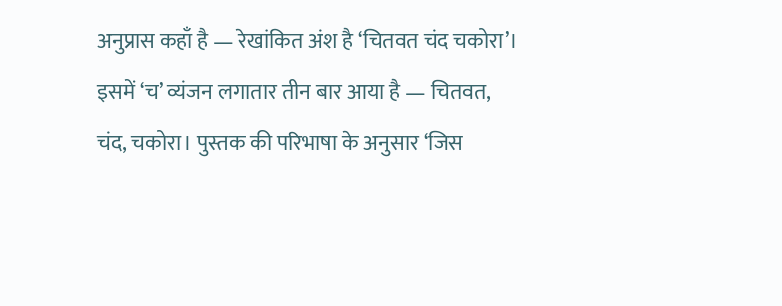अनुप्रास कहाँ है — रेखांकित अंश है ‘चितवत चंद चकोरा’। इसमें ‘च’ व्यंजन लगातार तीन बार आया है — चितवत, चंद, चकोरा। पुस्तक की परिभाषा के अनुसार ‘जिस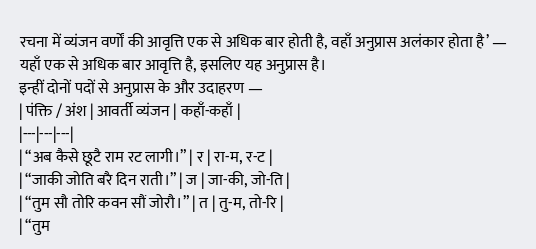रचना में व्यंजन वर्णों की आवृत्ति एक से अधिक बार होती है, वहाँ अनुप्रास अलंकार होता है’ — यहाँ एक से अधिक बार आवृत्ति है, इसलिए यह अनुप्रास है।
इन्हीं दोनों पदों से अनुप्रास के और उदाहरण —
| पंक्ति / अंश | आवर्ती व्यंजन | कहाँ-कहाँ |
|---|---|---|
| “अब कैसे छूटै राम रट लागी।” | र | रा-म, र-ट |
| “जाकी जोति बरै दिन राती।” | ज | जा-की, जो-ति |
| “तुम सौ तोरि कवन सौं जोरौ।” | त | तु-म, तो-रि |
| “तुम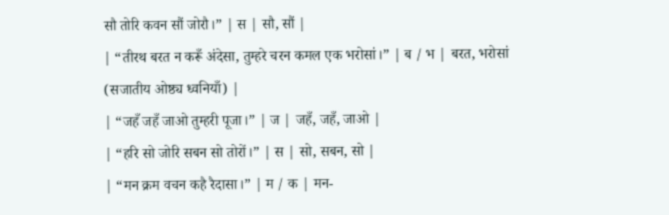सौ तोरि कवन सौं जोरौ।” | स | सौ, सौं |
| “तीरथ बरत न करूँ अंदेसा, तुम्हरे चरन कमल एक भरोसां।” | ब / भ | बरत, भरोसां (सजातीय ओष्ठ्य ध्वनियाँ) |
| “जहँ जहँ जाओ तुम्हरी पूजा।” | ज | जहँ, जहँ, जाओ |
| “हरि सो जोरि सबन सो तोरों।” | स | सो, सबन, सो |
| “मन क्रम वचन कहै रैदासा।” | म / क | मन-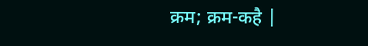क्रम; क्रम-कहै |